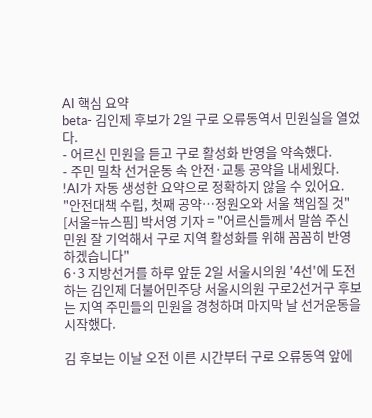AI 핵심 요약
beta- 김인제 후보가 2일 구로 오류동역서 민원실을 열었다.
- 어르신 민원을 듣고 구로 활성화 반영을 약속했다.
- 주민 밀착 선거운동 속 안전·교통 공약을 내세웠다.
!AI가 자동 생성한 요약으로 정확하지 않을 수 있어요.
"안전대책 수립, 첫째 공약…정원오와 서울 책임질 것"
[서울=뉴스핌] 박서영 기자 = "어르신들께서 말씀 주신 민원 잘 기억해서 구로 지역 활성화를 위해 꼼꼼히 반영하겠습니다"
6·3 지방선거를 하루 앞둔 2일 서울시의원 '4선'에 도전하는 김인제 더불어민주당 서울시의원 구로2선거구 후보는 지역 주민들의 민원을 경청하며 마지막 날 선거운동을 시작했다.

김 후보는 이날 오전 이른 시간부터 구로 오류동역 앞에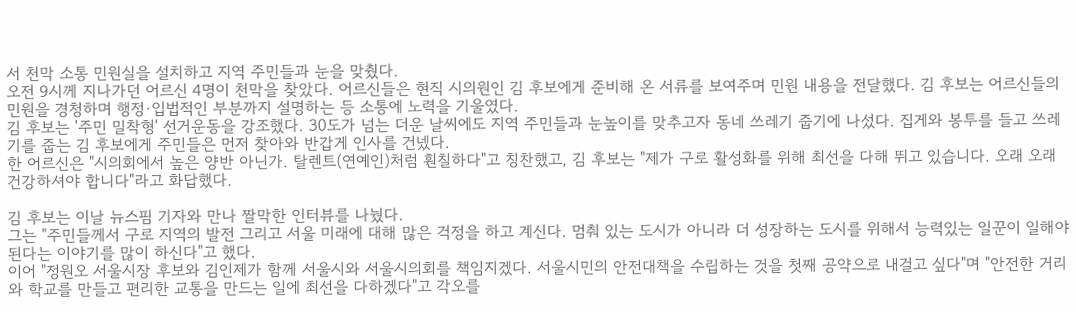서 천막 소통 민원실을 설치하고 지역 주민들과 눈을 맞췄다.
오전 9시께 지나가던 어르신 4명이 천막을 찾았다. 어르신들은 현직 시의원인 김 후보에게 준비해 온 서류를 보여주며 민원 내용을 전달했다. 김 후보는 어르신들의 민원을 경청하며 행정·입법적인 부분까지 설명하는 등 소통에 노력을 기울였다.
김 후보는 '주민 밀착형' 선거운동을 강조했다. 30도가 넘는 더운 날씨에도 지역 주민들과 눈높이를 맞추고자 동네 쓰레기 줍기에 나섰다. 집게와 봉투를 들고 쓰레기를 줍는 김 후보에게 주민들은 먼저 찾아와 반갑게 인사를 건넸다.
한 어르신은 "시의회에서 높은 양반 아닌가. 탈렌트(연예인)처럼 훤칠하다"고 칭찬했고, 김 후보는 "제가 구로 활성화를 위해 최선을 다해 뛰고 있습니다. 오래 오래 건강하셔야 합니다"라고 화답했다.

김 후보는 이날 뉴스핌 기자와 만나 짤막한 인터뷰를 나눴다.
그는 "주민들께서 구로 지역의 발전 그리고 서울 미래에 대해 많은 걱정을 하고 계신다. 멈춰 있는 도시가 아니라 더 성장하는 도시를 위해서 능력있는 일꾼이 일해야 된다는 이야기를 많이 하신다"고 했다.
이어 "정원오 서울시장 후보와 김인제가 함께 서울시와 서울시의회를 책임지겠다. 서울시민의 안전대책을 수립하는 것을 첫째 공약으로 내걸고 싶다"며 "안전한 거리와 학교를 만들고 편리한 교통을 만드는 일에 최선을 다하겠다"고 각오를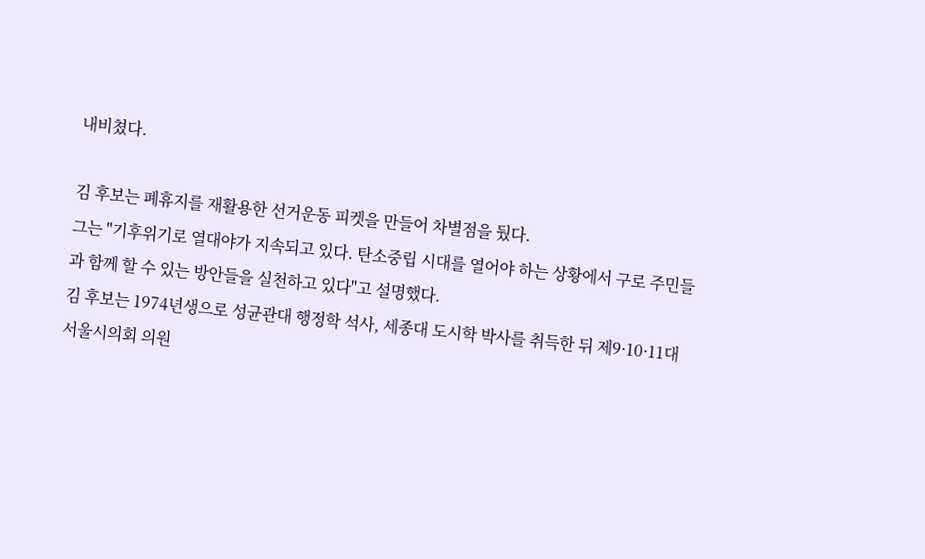내비쳤다.

김 후보는 폐휴지를 재활용한 선거운동 피켓을 만들어 차별점을 뒀다.
그는 "기후위기로 열대야가 지속되고 있다. 탄소중립 시대를 열어야 하는 상황에서 구로 주민들과 함께 할 수 있는 방안들을 실천하고 있다"고 설명했다.
김 후보는 1974년생으로 성균관대 행정학 석사, 세종대 도시학 박사를 취득한 뒤 제9·10·11대 서울시의회 의원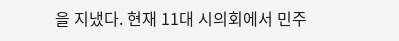을 지냈다. 현재 11대 시의회에서 민주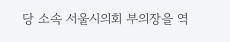당 소속 서울시의회 부의장을 역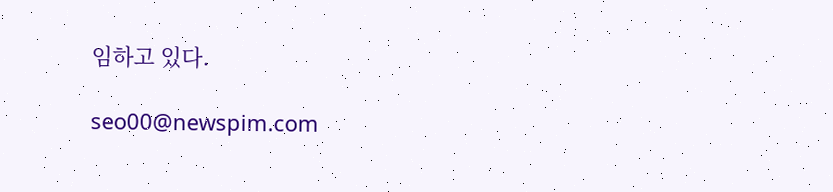임하고 있다.

seo00@newspim.com